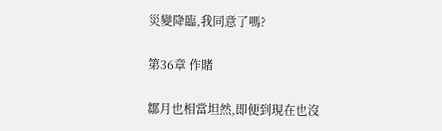災變降臨,我同意了嗎?

第36章 作賭

鄒月也相當坦然,即便到現在也沒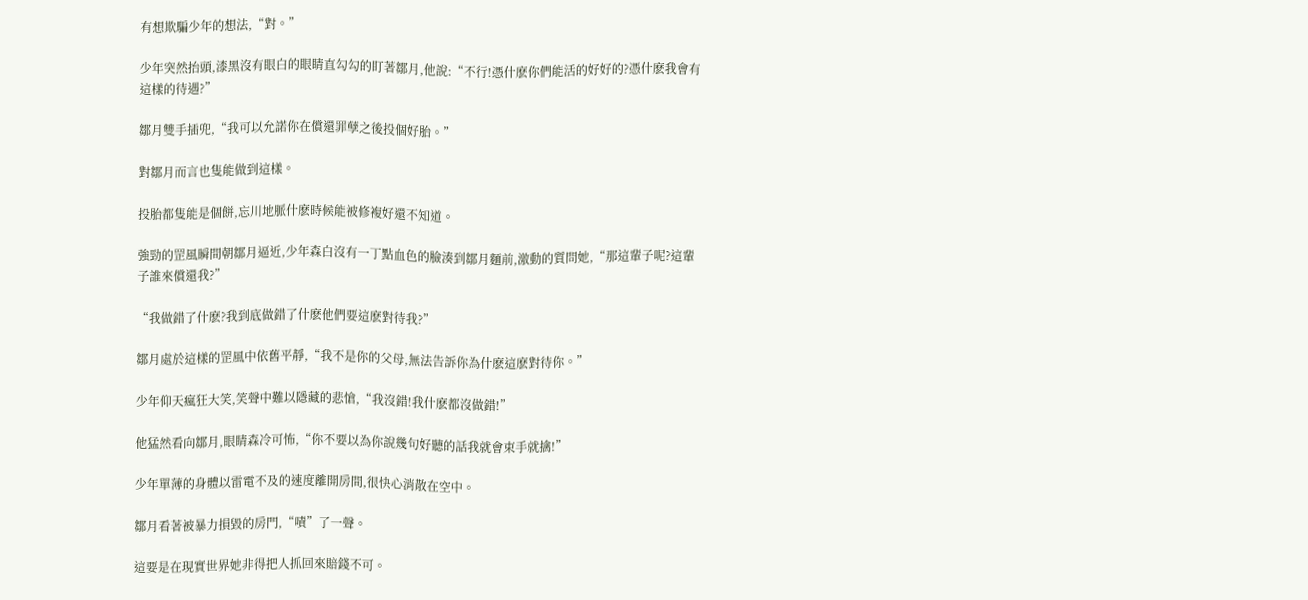有想欺騙少年的想法,“對。”

少年突然抬頭,漆黑沒有眼白的眼睛直勾勾的盯著鄒月,他說:“不行!憑什麽你們能活的好好的?憑什麽我會有這樣的待遇?”

鄒月雙手插兜,“我可以允諾你在償還罪孽之後投個好胎。”

對鄒月而言也隻能做到這樣。

投胎都隻能是個餅,忘川地脈什麽時候能被修複好還不知道。

強勁的罡風瞬間朝鄒月逼近,少年森白沒有一丁點血色的臉湊到鄒月麵前,激動的質問她,“那這輩子呢?這輩子誰來償還我?”

“我做錯了什麽?我到底做錯了什麽他們要這麽對待我?”

鄒月處於這樣的罡風中依舊平靜,“我不是你的父母,無法告訴你為什麽這麽對待你。”

少年仰天瘋狂大笑,笑聲中難以隱藏的悲愴,“我沒錯!我什麽都沒做錯!”

他猛然看向鄒月,眼睛森冷可怖,“你不要以為你說幾句好聽的話我就會束手就擒!”

少年單薄的身體以雷電不及的速度離開房間,很快心消散在空中。

鄒月看著被暴力損毀的房門,“嘖”了一聲。

這要是在現實世界她非得把人抓回來賠錢不可。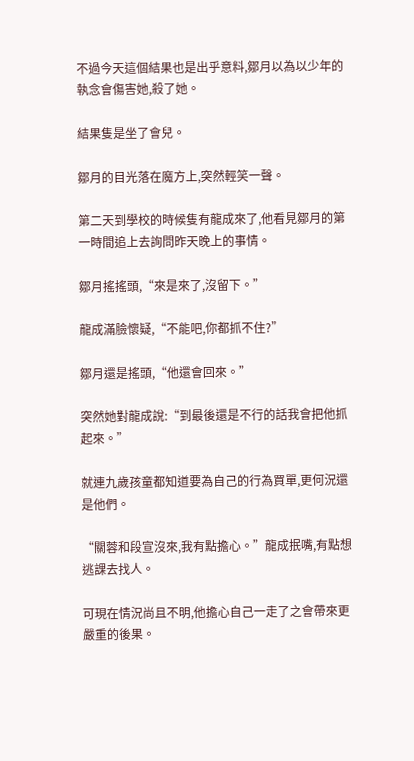不過今天這個結果也是出乎意料,鄒月以為以少年的執念會傷害她,殺了她。

結果隻是坐了會兒。

鄒月的目光落在魔方上,突然輕笑一聲。

第二天到學校的時候隻有龍成來了,他看見鄒月的第一時間追上去詢問昨天晚上的事情。

鄒月搖搖頭,“來是來了,沒留下。”

龍成滿臉懷疑,“不能吧,你都抓不住?”

鄒月還是搖頭,“他還會回來。”

突然她對龍成說:“到最後還是不行的話我會把他抓起來。”

就連九歲孩童都知道要為自己的行為買單,更何況還是他們。

“關蓉和段宣沒來,我有點擔心。”龍成抿嘴,有點想逃課去找人。

可現在情況尚且不明,他擔心自己一走了之會帶來更嚴重的後果。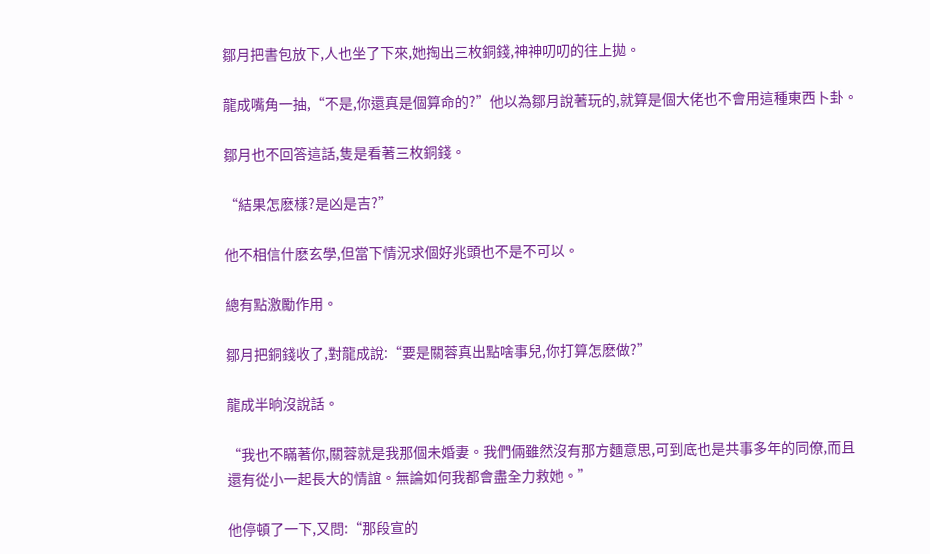鄒月把書包放下,人也坐了下來,她掏出三枚銅錢,神神叨叨的往上拋。

龍成嘴角一抽,“不是,你還真是個算命的?”他以為鄒月說著玩的,就算是個大佬也不會用這種東西卜卦。

鄒月也不回答這話,隻是看著三枚銅錢。

“結果怎麽樣?是凶是吉?”

他不相信什麽玄學,但當下情況求個好兆頭也不是不可以。

總有點激勵作用。

鄒月把銅錢收了,對龍成說:“要是關蓉真出點啥事兒,你打算怎麽做?”

龍成半晌沒說話。

“我也不瞞著你,關蓉就是我那個未婚妻。我們倆雖然沒有那方麵意思,可到底也是共事多年的同僚,而且還有從小一起長大的情誼。無論如何我都會盡全力救她。”

他停頓了一下,又問:“那段宣的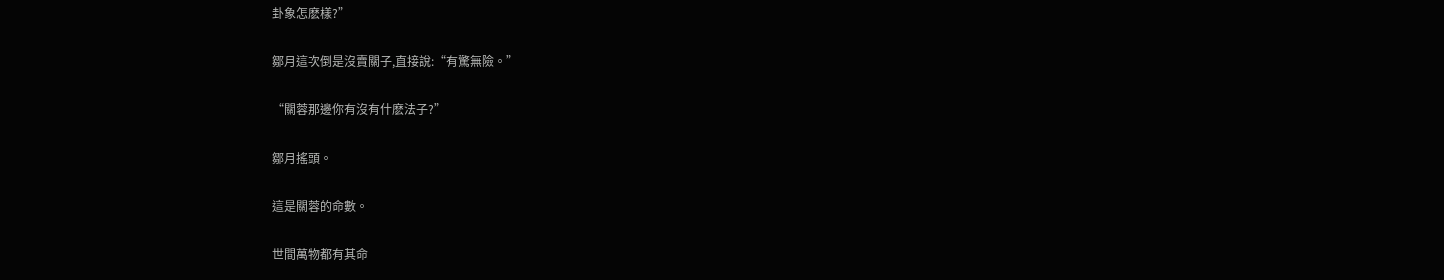卦象怎麽樣?”

鄒月這次倒是沒賣關子,直接說:“有驚無險。”

“關蓉那邊你有沒有什麽法子?”

鄒月搖頭。

這是關蓉的命數。

世間萬物都有其命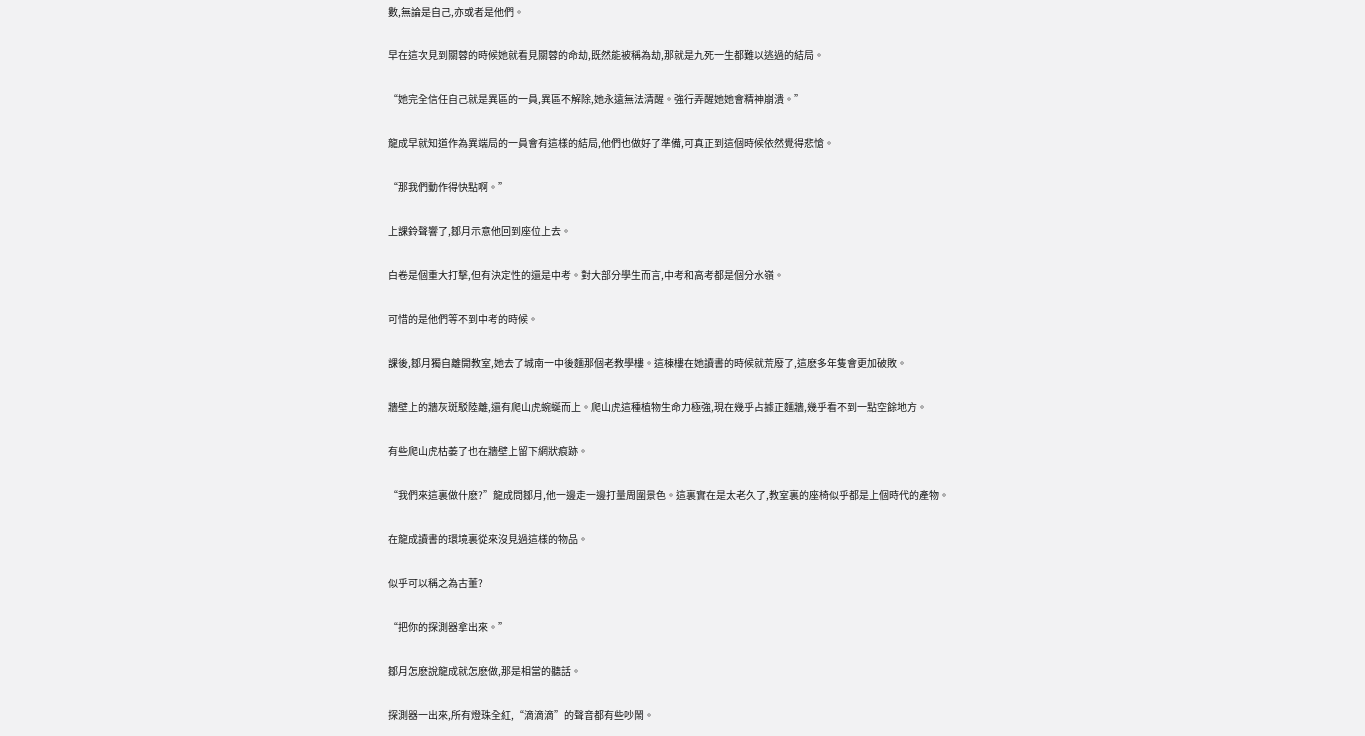數,無論是自己,亦或者是他們。

早在這次見到關蓉的時候她就看見關蓉的命劫,既然能被稱為劫,那就是九死一生都難以逃過的結局。

“她完全信任自己就是異區的一員,異區不解除,她永遠無法清醒。強行弄醒她她會精神崩潰。”

龍成早就知道作為異端局的一員會有這樣的結局,他們也做好了準備,可真正到這個時候依然覺得悲愴。

“那我們動作得快點啊。”

上課鈴聲響了,鄒月示意他回到座位上去。

白卷是個重大打擊,但有決定性的還是中考。對大部分學生而言,中考和高考都是個分水嶺。

可惜的是他們等不到中考的時候。

課後,鄒月獨自離開教室,她去了城南一中後麵那個老教學樓。這棟樓在她讀書的時候就荒廢了,這麽多年隻會更加破敗。

牆壁上的牆灰斑駁陸離,還有爬山虎蜿蜒而上。爬山虎這種植物生命力極強,現在幾乎占據正麵牆,幾乎看不到一點空餘地方。

有些爬山虎枯萎了也在牆壁上留下網狀痕跡。

“我們來這裏做什麽?”龍成問鄒月,他一邊走一邊打量周圍景色。這裏實在是太老久了,教室裏的座椅似乎都是上個時代的產物。

在龍成讀書的環境裏從來沒見過這樣的物品。

似乎可以稱之為古董?

“把你的探測器拿出來。”

鄒月怎麽說龍成就怎麽做,那是相當的聽話。

探測器一出來,所有燈珠全紅,“滴滴滴”的聲音都有些吵鬧。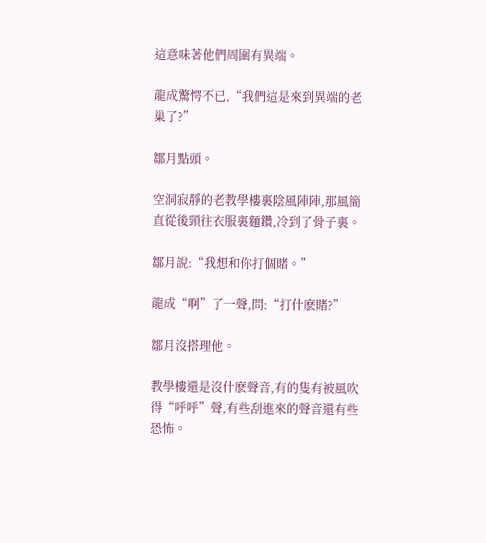這意味著他們周圍有異端。

龍成驚愕不已,“我們這是來到異端的老巢了?”

鄒月點頭。

空洞寂靜的老教學樓裏陰風陣陣,那風簡直從後頸往衣服裏麵鑽,冷到了骨子裏。

鄒月說:“我想和你打個賭。”

龍成“啊”了一聲,問:“打什麽賭?”

鄒月沒搭理他。

教學樓還是沒什麽聲音,有的隻有被風吹得“呼呼”聲,有些刮進來的聲音還有些恐怖。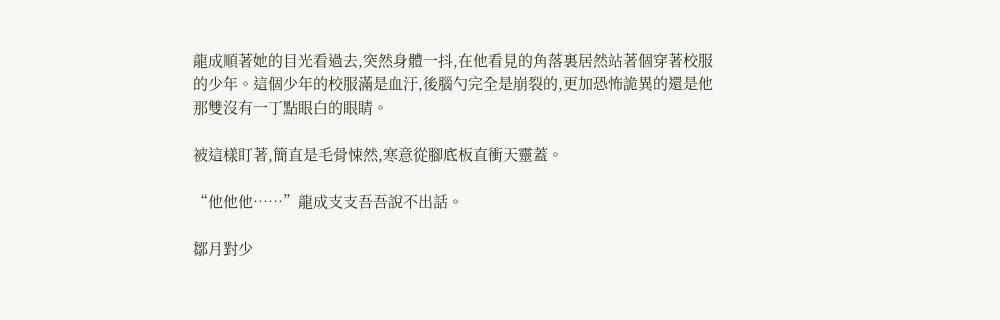龍成順著她的目光看過去,突然身體一抖,在他看見的角落裏居然站著個穿著校服的少年。這個少年的校服滿是血汙,後腦勺完全是崩裂的,更加恐怖詭異的還是他那雙沒有一丁點眼白的眼睛。

被這樣盯著,簡直是毛骨悚然,寒意從腳底板直衝天靈蓋。

“他他他……”龍成支支吾吾說不出話。

鄒月對少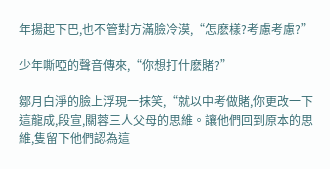年揚起下巴,也不管對方滿臉冷漠,“怎麽樣?考慮考慮?”

少年嘶啞的聲音傳來,“你想打什麽賭?”

鄒月白淨的臉上浮現一抹笑,“就以中考做賭,你更改一下這龍成,段宣,關蓉三人父母的思維。讓他們回到原本的思維,隻留下他們認為這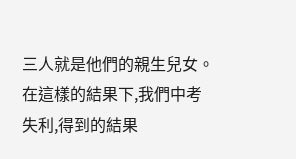三人就是他們的親生兒女。在這樣的結果下,我們中考失利,得到的結果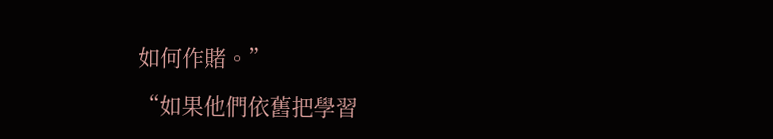如何作賭。”

“如果他們依舊把學習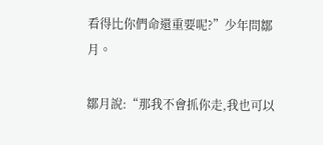看得比你們命還重要呢?”少年問鄒月。

鄒月說:“那我不會抓你走,我也可以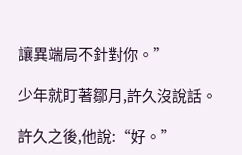讓異端局不針對你。”

少年就盯著鄒月,許久沒說話。

許久之後,他說:“好。”